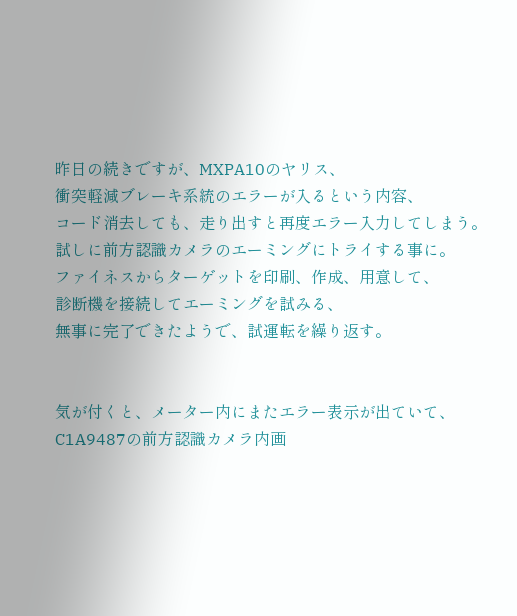昨日の続きですが、MXPA10のヤリス、
衝突軽減ブレーキ系統のエラーが入るという内容、
コード消去しても、走り出すと再度エラー入力してしまう。
試しに前方認識カメラのエーミングにトライする事に。
ファイネスからターゲットを印刷、作成、用意して、
診断機を接続してエーミングを試みる、
無事に完了できたようで、試運転を繰り返す。


気が付くと、メーター内にまたエラー表示が出ていて、
C1A9487の前方認識カメラ内画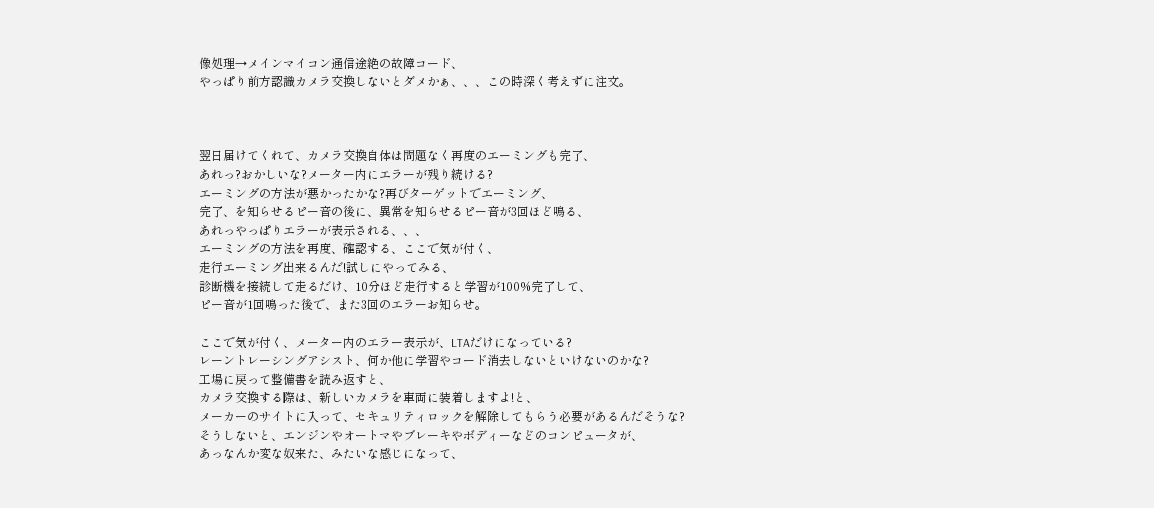像処理→メインマイコン通信途絶の故障コード、
やっぱり前方認識カメラ交換しないとダメかぁ、、、この時深く考えずに注文。



翌日届けてくれて、カメラ交換自体は問題なく再度のエーミングも完了、
あれっ?おかしいな?メーター内にエラーが残り続ける?
エーミングの方法が悪かったかな?再びターゲットでエーミング、
完了、を知らせるピー音の後に、異常を知らせるピー音が3回ほど鳴る、
あれっやっぱりエラーが表示される、、、
エーミングの方法を再度、確認する、ここで気が付く、
走行エーミング出来るんだ!試しにやってみる、
診断機を接続して走るだけ、10分ほど走行すると学習が100%完了して、
ピー音が1回鳴った後で、また3回のエラーお知らせ。

ここで気が付く、メーター内のエラー表示が、LTAだけになっている?
レーントレーシングアシスト、何か他に学習やコード消去しないといけないのかな?
工場に戻って整備書を読み返すと、
カメラ交換する際は、新しいカメラを車両に装着しますよ!と、
メーカーのサイトに入って、セキュリティロックを解除してもらう必要があるんだそうな?
そうしないと、エンジンやオートマやブレーキやボディーなどのコンピュータが、
あっなんか変な奴来た、みたいな感じになって、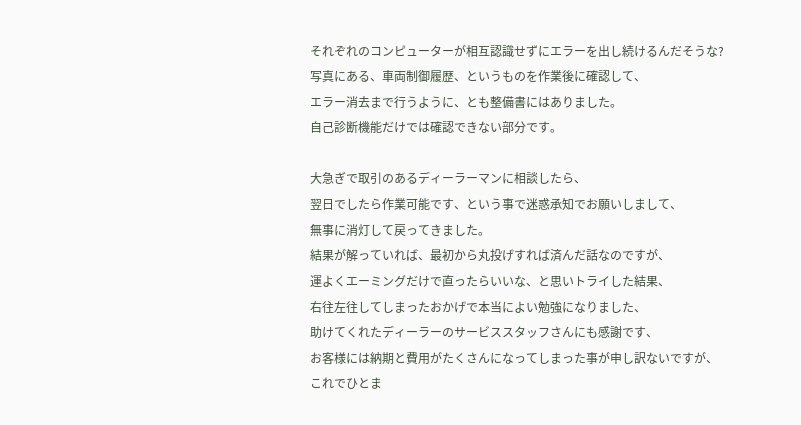それぞれのコンピューターが相互認識せずにエラーを出し続けるんだそうな?
写真にある、車両制御履歴、というものを作業後に確認して、
エラー消去まで行うように、とも整備書にはありました。
自己診断機能だけでは確認できない部分です。

大急ぎで取引のあるディーラーマンに相談したら、
翌日でしたら作業可能です、という事で迷惑承知でお願いしまして、
無事に消灯して戻ってきました。
結果が解っていれば、最初から丸投げすれば済んだ話なのですが、
運よくエーミングだけで直ったらいいな、と思いトライした結果、
右往左往してしまったおかげで本当によい勉強になりました、
助けてくれたディーラーのサービススタッフさんにも感謝です、
お客様には納期と費用がたくさんになってしまった事が申し訳ないですが、
これでひとま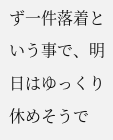ず一件落着という事で、明日はゆっくり休めそうで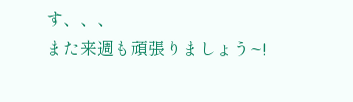す、、、
また来週も頑張りましょう~!